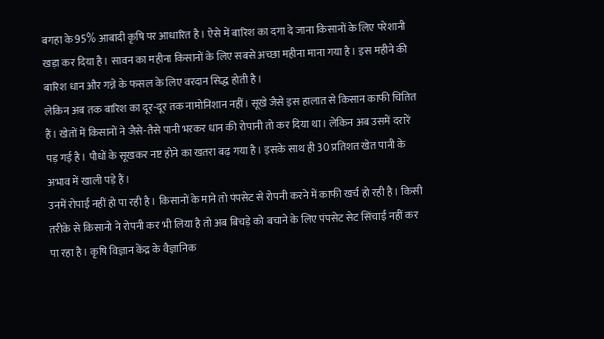बगहा के 95% आबादी कृषि पर आधारित है। ऐसे में बारिश का दगा दे जाना किसानों के लिए परेशानी खड़ा कर दिया है। सावन का महीना किसानों के लिए सबसे अच्छा महीना माना गया है। इस महीने की बारिश धान और गन्ने के फसल के लिए वरदान सिद्ध होती है।
लेकिन अब तक बारिश का दूर-दूर तक नामोनिशान नहीं। सूखे जैसे इस हालात से किसान काफी चितित हैं। खेतों में किसानों ने जैसे-तैसे पानी भरकर धान की रोपानी तो कर दिया था। लेकिन अब उसमें दरारें पड़ गई है। पौधों के सूखकर नष्ट होने का खतरा बढ़ गया है। इसके साथ ही 30 प्रतिशत खेत पानी के अभाव में खाली पड़े हैं।
उनमें रोपाई नहीं हो पा रही है। किसानों के माने तो पंपसेट से रोपनी करने में काफी खर्च हो रही है। किसी तरीके से किसानो ने रोपनी कर भी लिया है तो अब बिचड़े को बचाने के लिए पंपसेट सेट सिंचाई नहीं कर पा रहा है। कृषि विज्ञान केंद्र के वैज्ञानिक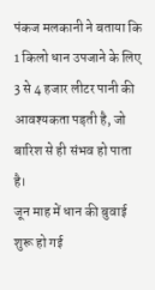पंकज मलकानी ने बताया कि 1 किलो धान उपजाने के लिए 3 से 4 हजार लीटर पानी की आवश्यकता पड़ती है, जो बारिश से ही संभव हो पाता है।
जून माह में धान की बुवाई शुरू हो गई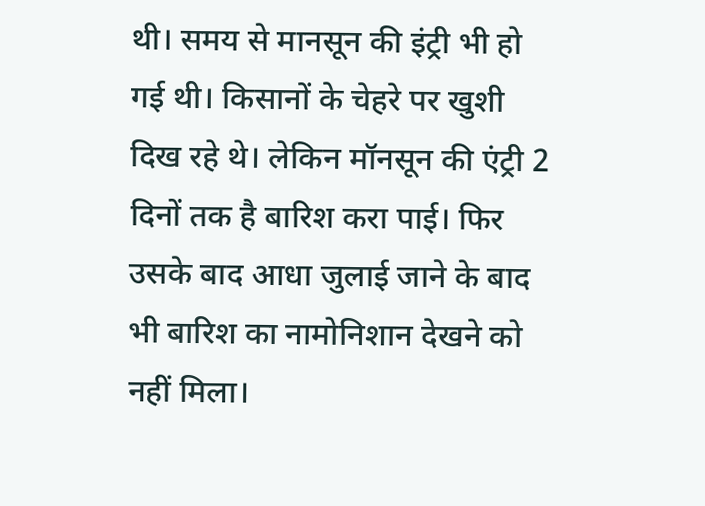थी। समय से मानसून की इंट्री भी हो गई थी। किसानों के चेहरे पर खुशी दिख रहे थे। लेकिन मॉनसून की एंट्री 2 दिनों तक है बारिश करा पाई। फिर उसके बाद आधा जुलाई जाने के बाद भी बारिश का नामोनिशान देखने को नहीं मिला।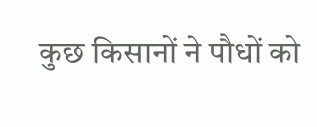कुछ किसानों ने पौधों को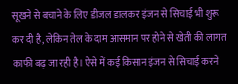सूखने से बचाने के लिए डीजल डालकर इंजन से सिचाई भी शुरू कर दी है, लेकिन तेल के दाम आसमान पर होने से खेती की लागत काफी बढ़ जा रही है। ऐसे में कई किसान इंजन से सिचाई करने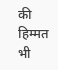की हिम्मत भी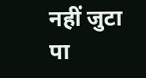नहीं जुटा पा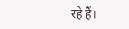रहे हैं।